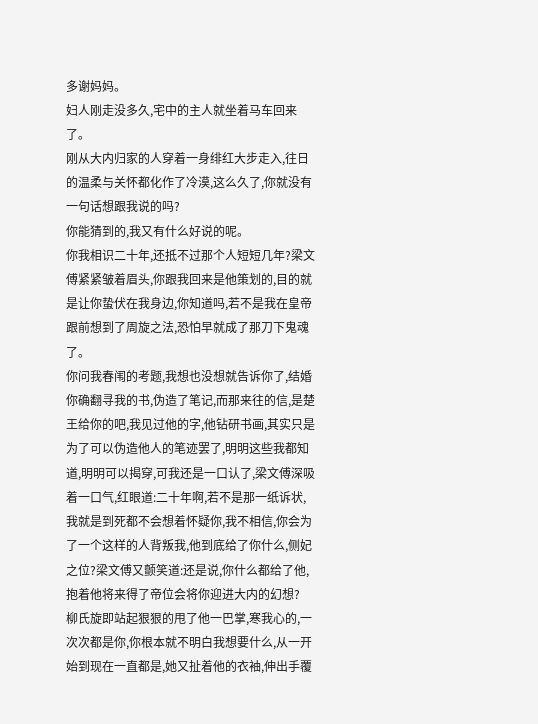多谢妈妈。
妇人刚走没多久,宅中的主人就坐着马车回来了。
刚从大内归家的人穿着一身绯红大步走入,往日的温柔与关怀都化作了冷漠,这么久了,你就没有一句话想跟我说的吗?
你能猜到的,我又有什么好说的呢。
你我相识二十年,还抵不过那个人短短几年?梁文傅紧紧皱着眉头,你跟我回来是他策划的,目的就是让你蛰伏在我身边,你知道吗,若不是我在皇帝跟前想到了周旋之法,恐怕早就成了那刀下鬼魂了。
你问我春闱的考题,我想也没想就告诉你了,结婚你确翻寻我的书,伪造了笔记,而那来往的信,是楚王给你的吧,我见过他的字,他钻研书画,其实只是为了可以伪造他人的笔迹罢了,明明这些我都知道,明明可以揭穿,可我还是一口认了,梁文傅深吸着一口气,红眼道:二十年啊,若不是那一纸诉状,我就是到死都不会想着怀疑你,我不相信,你会为了一个这样的人背叛我,他到底给了你什么,侧妃之位?梁文傅又颤笑道:还是说,你什么都给了他,抱着他将来得了帝位会将你迎进大内的幻想?
柳氏旋即站起狠狠的甩了他一巴掌,寒我心的,一次次都是你,你根本就不明白我想要什么,从一开始到现在一直都是,她又扯着他的衣袖,伸出手覆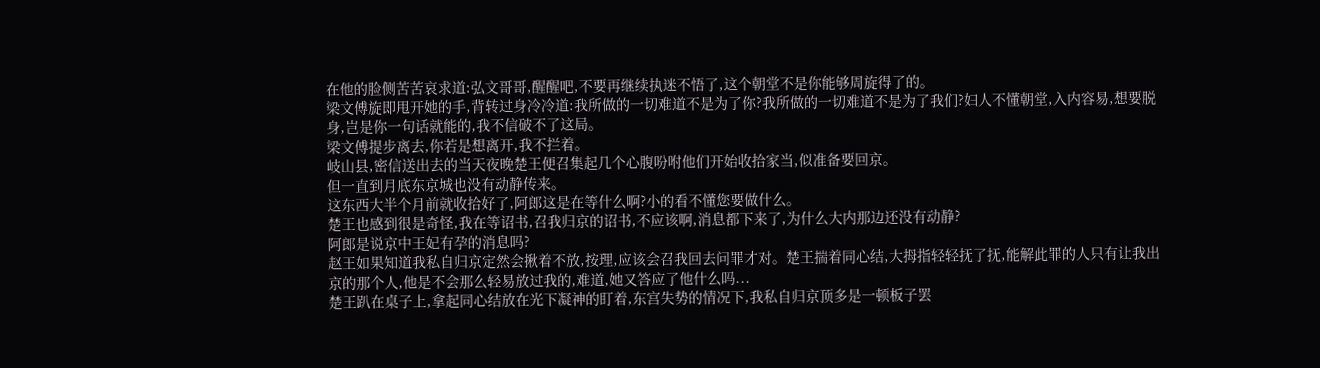在他的脸侧苦苦哀求道:弘文哥哥,醒醒吧,不要再继续执迷不悟了,这个朝堂不是你能够周旋得了的。
梁文傅旋即甩开她的手,背转过身冷冷道:我所做的一切难道不是为了你?我所做的一切难道不是为了我们?妇人不懂朝堂,入内容易,想要脱身,岂是你一句话就能的,我不信破不了这局。
梁文傅提步离去,你若是想离开,我不拦着。
岐山县,密信送出去的当天夜晚楚王便召集起几个心腹吩咐他们开始收拾家当,似准备要回京。
但一直到月底东京城也没有动静传来。
这东西大半个月前就收拾好了,阿郎这是在等什么啊?小的看不懂您要做什么。
楚王也感到很是奇怪,我在等诏书,召我归京的诏书,不应该啊,消息都下来了,为什么大内那边还没有动静?
阿郎是说京中王妃有孕的消息吗?
赵王如果知道我私自归京定然会揪着不放,按理,应该会召我回去问罪才对。楚王揣着同心结,大拇指轻轻抚了抚,能解此罪的人只有让我出京的那个人,他是不会那么轻易放过我的,难道,她又答应了他什么吗...
楚王趴在桌子上,拿起同心结放在光下凝神的盯着,东宫失势的情况下,我私自归京顶多是一顿板子罢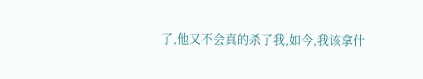了,他又不会真的杀了我,如今,我该拿什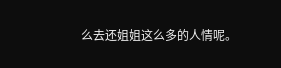么去还姐姐这么多的人情呢。